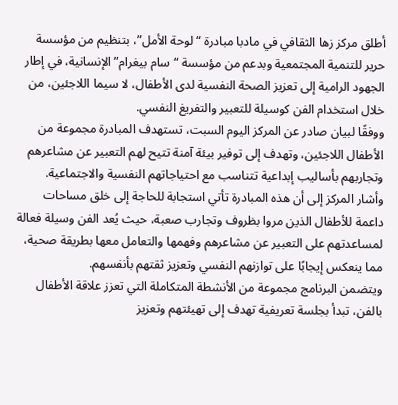أطلق مركز زها الثقافي في مادبا مبادرة “لوحة الأمل”، بتنظيم من مؤسسة حرير للتنمية المجتمعية وبدعم من مؤسسة “سام بيغرام” الإنسانية، في إطار الجهود الرامية إلى تعزيز الصحة النفسية لدى الأطفال، لا سيما اللاجئين، من خلال استخدام الفن كوسيلة للتعبير والتفريغ النفسي.
ووفقًا لبيان صادر عن المركز اليوم السبت، تستهدف المبادرة مجموعة من الأطفال اللاجئين، وتهدف إلى توفير بيئة آمنة تتيح لهم التعبير عن مشاعرهم وتجاربهم بأساليب إبداعية تتناسب مع احتياجاتهم النفسية والاجتماعية.
وأشار المركز إلى أن هذه المبادرة تأتي استجابة للحاجة إلى خلق مساحات داعمة للأطفال الذين مروا بظروف وتجارب صعبة، حيث يُعد الفن وسيلة فعالة لمساعدتهم على التعبير عن مشاعرهم وفهمها والتعامل معها بطريقة صحية، مما ينعكس إيجابًا على توازنهم النفسي وتعزيز ثقتهم بأنفسهم.
ويتضمن البرنامج مجموعة من الأنشطة المتكاملة التي تعزز علاقة الأطفال بالفن، تبدأ بجلسة تعريفية تهدف إلى تهيئتهم وتعزيز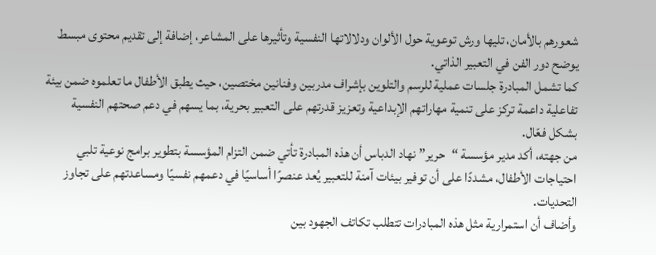شعورهم بالأمان، تليها ورش توعوية حول الألوان ودلالاتها النفسية وتأثيرها على المشاعر، إضافة إلى تقديم محتوى مبسط يوضح دور الفن في التعبير الذاتي.
كما تشمل المبادرة جلسات عملية للرسم والتلوين بإشراف مدربين وفنانين مختصين، حيث يطبق الأطفال ما تعلموه ضمن بيئة تفاعلية داعمة تركز على تنمية مهاراتهم الإبداعية وتعزيز قدرتهم على التعبير بحرية، بما يسهم في دعم صحتهم النفسية بشكل فعّال.
من جهته، أكد مدير مؤسسة “حرير” نهاد الدباس أن هذه المبادرة تأتي ضمن التزام المؤسسة بتطوير برامج نوعية تلبي احتياجات الأطفال، مشددًا على أن توفير بيئات آمنة للتعبير يُعد عنصرًا أساسيًا في دعمهم نفسيًا ومساعدتهم على تجاوز التحديات.
وأضاف أن استمرارية مثل هذه المبادرات تتطلب تكاتف الجهود بين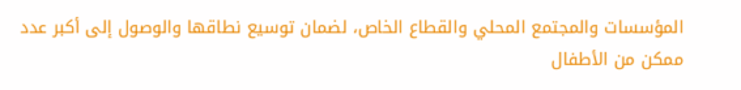المؤسسات والمجتمع المحلي والقطاع الخاص، لضمان توسيع نطاقها والوصول إلى أكبر عدد ممكن من الأطفال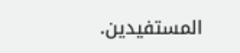المستفيدين.